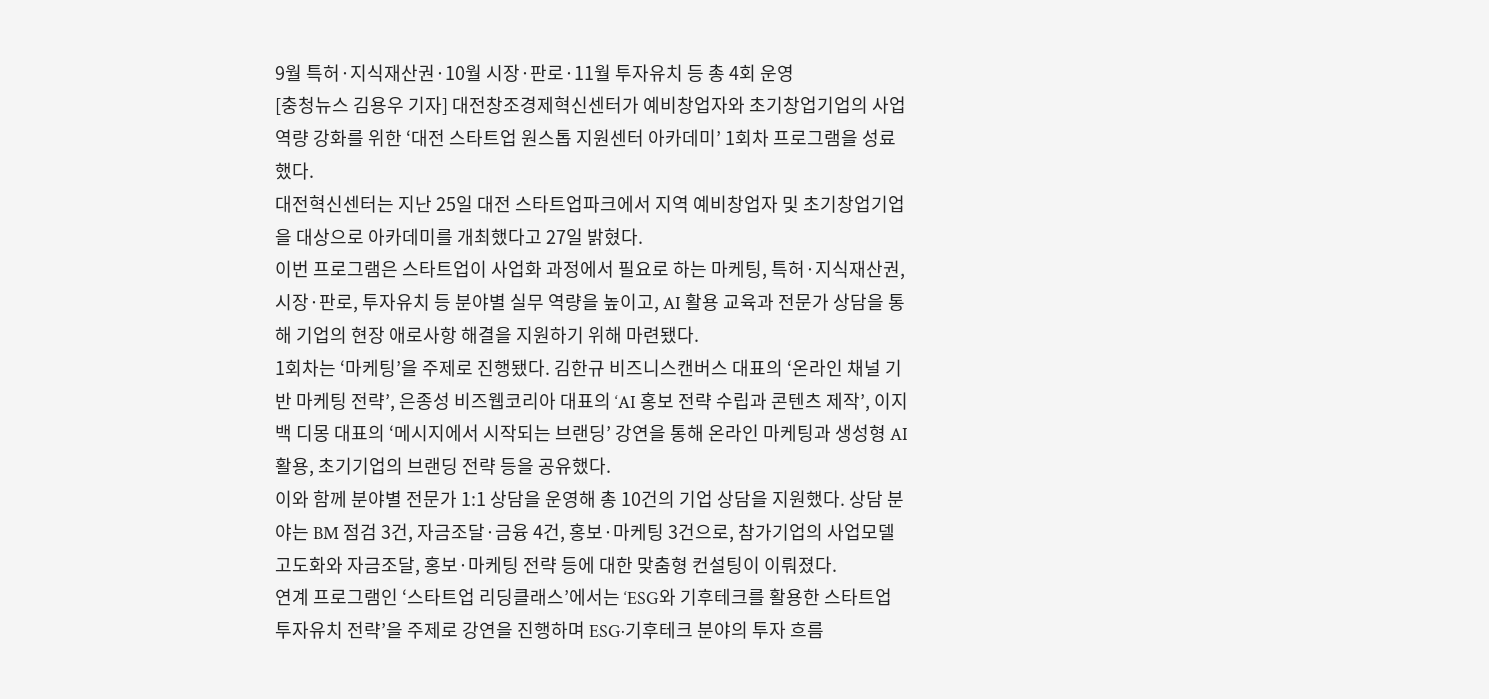9월 특허·지식재산권·10월 시장·판로·11월 투자유치 등 총 4회 운영
[충청뉴스 김용우 기자] 대전창조경제혁신센터가 예비창업자와 초기창업기업의 사업 역량 강화를 위한 ‘대전 스타트업 원스톱 지원센터 아카데미’ 1회차 프로그램을 성료했다.
대전혁신센터는 지난 25일 대전 스타트업파크에서 지역 예비창업자 및 초기창업기업을 대상으로 아카데미를 개최했다고 27일 밝혔다.
이번 프로그램은 스타트업이 사업화 과정에서 필요로 하는 마케팅, 특허·지식재산권, 시장·판로, 투자유치 등 분야별 실무 역량을 높이고, AI 활용 교육과 전문가 상담을 통해 기업의 현장 애로사항 해결을 지원하기 위해 마련됐다.
1회차는 ‘마케팅’을 주제로 진행됐다. 김한규 비즈니스캔버스 대표의 ‘온라인 채널 기반 마케팅 전략’, 은종성 비즈웹코리아 대표의 ‘AI 홍보 전략 수립과 콘텐츠 제작’, 이지백 디몽 대표의 ‘메시지에서 시작되는 브랜딩’ 강연을 통해 온라인 마케팅과 생성형 AI 활용, 초기기업의 브랜딩 전략 등을 공유했다.
이와 함께 분야별 전문가 1:1 상담을 운영해 총 10건의 기업 상담을 지원했다. 상담 분야는 BM 점검 3건, 자금조달·금융 4건, 홍보·마케팅 3건으로, 참가기업의 사업모델 고도화와 자금조달, 홍보·마케팅 전략 등에 대한 맞춤형 컨설팅이 이뤄졌다.
연계 프로그램인 ‘스타트업 리딩클래스’에서는 ‘ESG와 기후테크를 활용한 스타트업 투자유치 전략’을 주제로 강연을 진행하며 ESG·기후테크 분야의 투자 흐름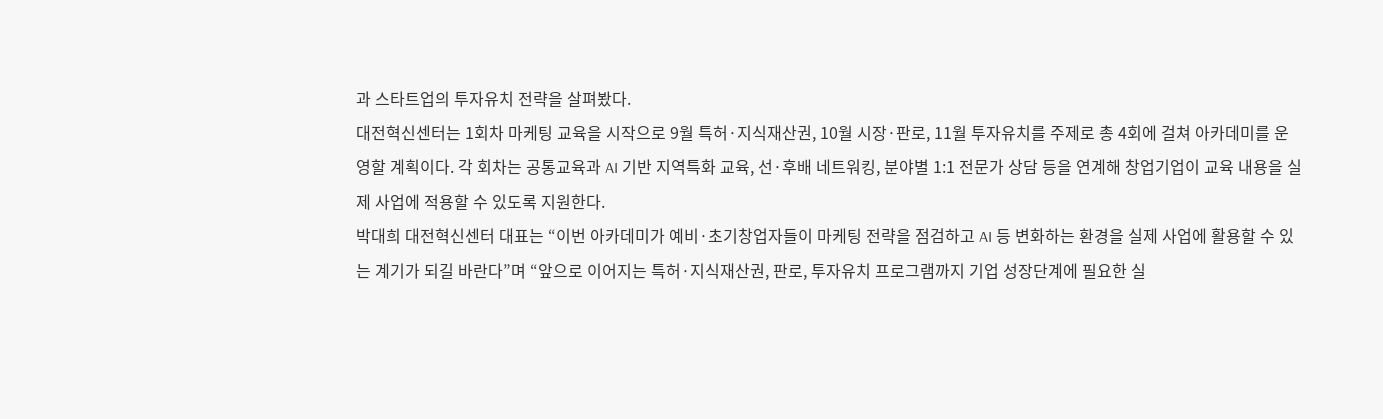과 스타트업의 투자유치 전략을 살펴봤다.
대전혁신센터는 1회차 마케팅 교육을 시작으로 9월 특허·지식재산권, 10월 시장·판로, 11월 투자유치를 주제로 총 4회에 걸쳐 아카데미를 운영할 계획이다. 각 회차는 공통교육과 AI 기반 지역특화 교육, 선·후배 네트워킹, 분야별 1:1 전문가 상담 등을 연계해 창업기업이 교육 내용을 실제 사업에 적용할 수 있도록 지원한다.
박대희 대전혁신센터 대표는 “이번 아카데미가 예비·초기창업자들이 마케팅 전략을 점검하고 AI 등 변화하는 환경을 실제 사업에 활용할 수 있는 계기가 되길 바란다”며 “앞으로 이어지는 특허·지식재산권, 판로, 투자유치 프로그램까지 기업 성장단계에 필요한 실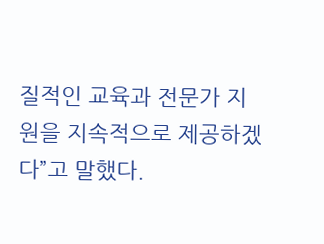질적인 교육과 전문가 지원을 지속적으로 제공하겠다”고 말했다.